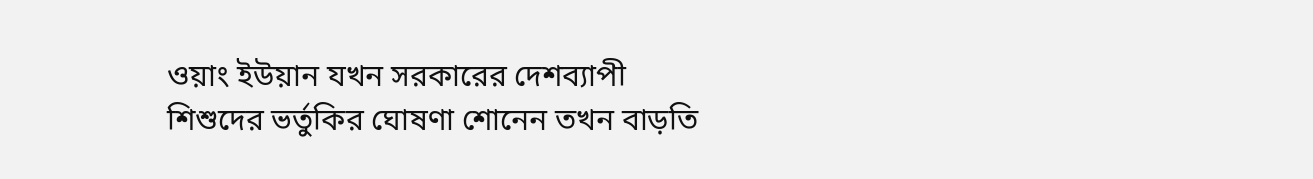ওয়াং ইউয়ান যখন সরকারের দেশব্যাপী শিশুদের ভর্তুকির ঘোষণা শোনেন তখন বাড়তি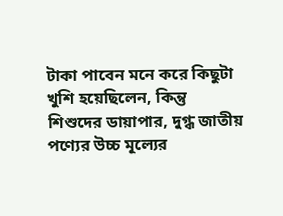টাকা পাবেন মনে করে কিছুটা খুশি হয়েছিলেন, কিন্তু শিশুদের ডায়াপার, দুগ্ধ জাতীয় পণ্যের উচ্চ মূল্যের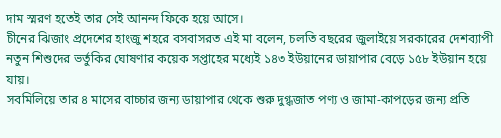দাম স্মরণ হতেই তার সেই আনন্দ ফিকে হয়ে আসে।
চীনের ঝিজাং প্রদেশের হাংজু শহরে বসবাসরত এই মা বলেন, চলতি বছরের জুলাইয়ে সরকারের দেশব্যাপী নতুন শিশুদের ভর্তুকির ঘোষণার কয়েক সপ্তাহের মধ্যেই ১৪৩ ইউয়ানের ডায়াপার বেড়ে ১৫৮ ইউয়ান হয়ে যায়।
সবমিলিয়ে তার ৪ মাসের বাচ্চার জন্য ডায়াপার থেকে শুরু দুগ্ধজাত পণ্য ও জামা-কাপড়ের জন্য প্রতি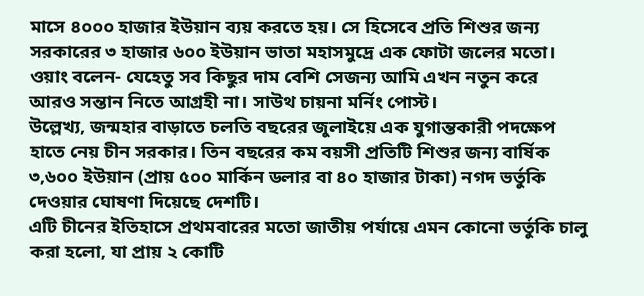মাসে ৪০০০ হাজার ইউয়ান ব্যয় করতে হয়। সে হিসেবে প্রতি শিশুর জন্য সরকারের ৩ হাজার ৬০০ ইউয়ান ভাতা মহাসমুদ্রে এক ফোটা জলের মতো।
ওয়াং বলেন- যেহেতু সব কিছুর দাম বেশি সেজন্য আমি এখন নতুন করে আরও সন্তান নিতে আগ্রহী না। সাউথ চায়না মর্নিং পোস্ট।
উল্লেখ্য, জন্মহার বাড়াতে চলতি বছরের জুলাইয়ে এক যুগান্তকারী পদক্ষেপ হাতে নেয় চীন সরকার। তিন বছরের কম বয়সী প্রতিটি শিশুর জন্য বার্ষিক ৩,৬০০ ইউয়ান (প্রায় ৫০০ মার্কিন ডলার বা ৪০ হাজার টাকা) নগদ ভর্তুকি দেওয়ার ঘোষণা দিয়েছে দেশটি।
এটি চীনের ইতিহাসে প্রথমবারের মতো জাতীয় পর্যায়ে এমন কোনো ভর্তুকি চালু করা হলো, যা প্রায় ২ কোটি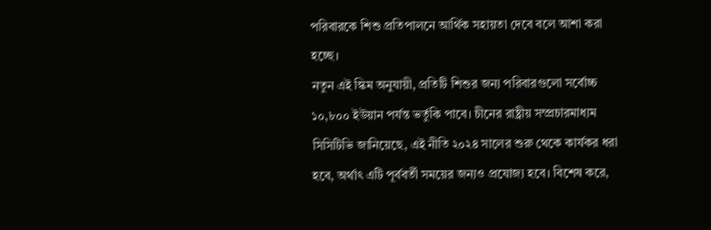পরিবারকে শিশু প্রতিপালনে আর্থিক সহায়তা দেবে বলে আশা করা হচ্ছে।
নতুন এই স্কিম অনুযায়ী, প্রতিটি শিশুর জন্য পরিবারগুলো সর্বোচ্চ ১০,৮০০ ইউয়ান পর্যন্ত ভর্তুকি পাবে। চীনের রাষ্ট্রীয় সম্প্রচারমাধ্যম সিসিটিভি জানিয়েছে, এই নীতি ২০২৪ সালের শুরু থেকে কার্যকর ধরা হবে, অর্থাৎ এটি পূর্ববর্তী সময়ের জন্যও প্রযোজ্য হবে। বিশেষ করে,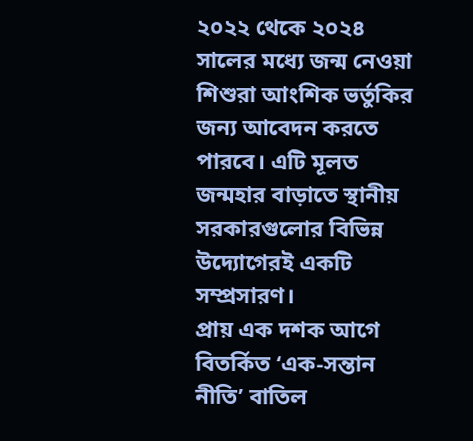২০২২ থেকে ২০২৪ সালের মধ্যে জন্ম নেওয়া শিশুরা আংশিক ভর্তুকির জন্য আবেদন করতে পারবে। এটি মূলত জন্মহার বাড়াতে স্থানীয় সরকারগুলোর বিভিন্ন উদ্যোগেরই একটি সম্প্রসারণ।
প্রায় এক দশক আগে বিতর্কিত ‘এক-সন্তান নীতি’ বাতিল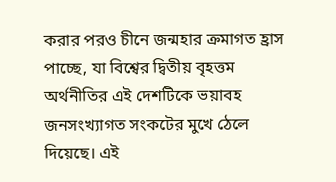করার পরও চীনে জন্মহার ক্রমাগত হ্রাস পাচ্ছে, যা বিশ্বের দ্বিতীয় বৃহত্তম অর্থনীতির এই দেশটিকে ভয়াবহ জনসংখ্যাগত সংকটের মুখে ঠেলে দিয়েছে। এই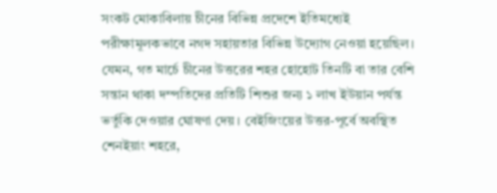সংকট মোকাবিলায় চীনের বিভিন্ন প্রদেশে ইতিমধ্যেই পরীক্ষামূলকভাবে নগদ সহায়তার বিভিন্ন উদ্যোগ নেওয়া হয়েছিল।
যেমন, গত মার্চে চীনের উত্তরের শহর হোহোট তিনটি বা তার বেশি সন্তান থাকা দম্পতিদের প্রতিটি শিশুর জন্য ১ লাখ ইউয়ান পর্যন্ত ভর্তুকি দেওয়ার ঘোষণা দেয়। বেইজিংয়ের উত্তর-পূর্বে অবস্থিত শেনইয়াং শহরে,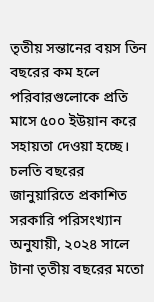তৃতীয় সন্তানের বয়স তিন বছরের কম হলে পরিবারগুলোকে প্রতি মাসে ৫০০ ইউয়ান করে সহায়তা দেওয়া হচ্ছে।
চলতি বছরের জানুয়ারিতে প্রকাশিত সরকারি পরিসংখ্যান অনুযায়ী, ২০২৪ সালে টানা তৃতীয় বছরের মতো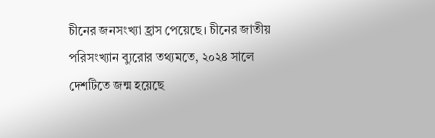চীনের জনসংখ্যা হ্রাস পেয়েছে। চীনের জাতীয় পরিসংখ্যান ব্যুরোর তথ্যমতে, ২০২৪ সালে দেশটিতে জন্ম হয়েছে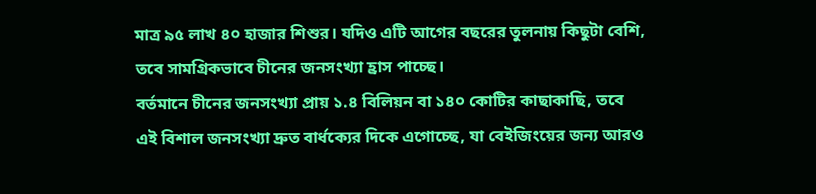মাত্র ৯৫ লাখ ৪০ হাজার শিশুর। যদিও এটি আগের বছরের তুলনায় কিছুটা বেশি, তবে সামগ্রিকভাবে চীনের জনসংখ্যা হ্রাস পাচ্ছে।
বর্তমানে চীনের জনসংখ্যা প্রায় ১.৪ বিলিয়ন বা ১৪০ কোটির কাছাকাছি, তবে এই বিশাল জনসংখ্যা দ্রুত বার্ধক্যের দিকে এগোচ্ছে, যা বেইজিংয়ের জন্য আরও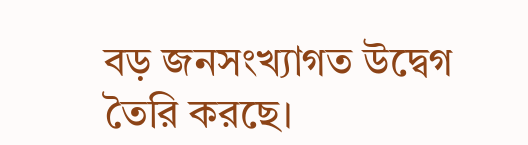বড় জনসংখ্যাগত উদ্বেগ তৈরি করছে।